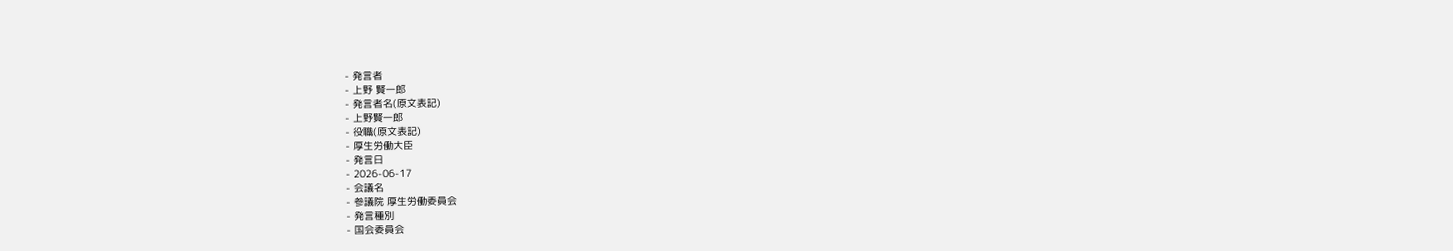- 発言者
- 上野 賢一郎
- 発言者名(原文表記)
- 上野賢一郎
- 役職(原文表記)
- 厚生労働大臣
- 発言日
- 2026-06-17
- 会議名
- 参議院 厚生労働委員会
- 発言種別
- 国会委員会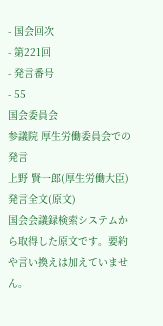- 国会回次
- 第221回
- 発言番号
- 55
国会委員会
参議院 厚生労働委員会での発言
上野 賢一郎(厚生労働大臣)
発言全文(原文)
国会会議録検索システムから取得した原文です。要約や言い換えは加えていません。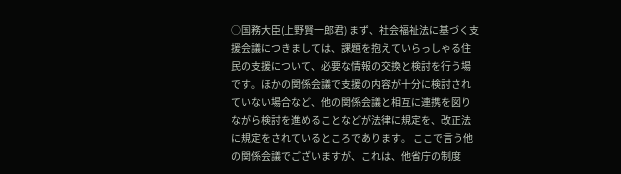○国務大臣(上野賢一郎君) まず、社会福祉法に基づく支援会議につきましては、課題を抱えていらっしゃる住民の支援について、必要な情報の交換と検討を行う場です。ほかの関係会議で支援の内容が十分に検討されていない場合など、他の関係会議と相互に連携を図りながら検討を進めることなどが法律に規定を、改正法に規定をされているところであります。 ここで言う他の関係会議でございますが、これは、他省庁の制度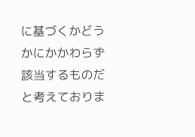に基づくかどうかにかかわらず該当するものだと考えておりま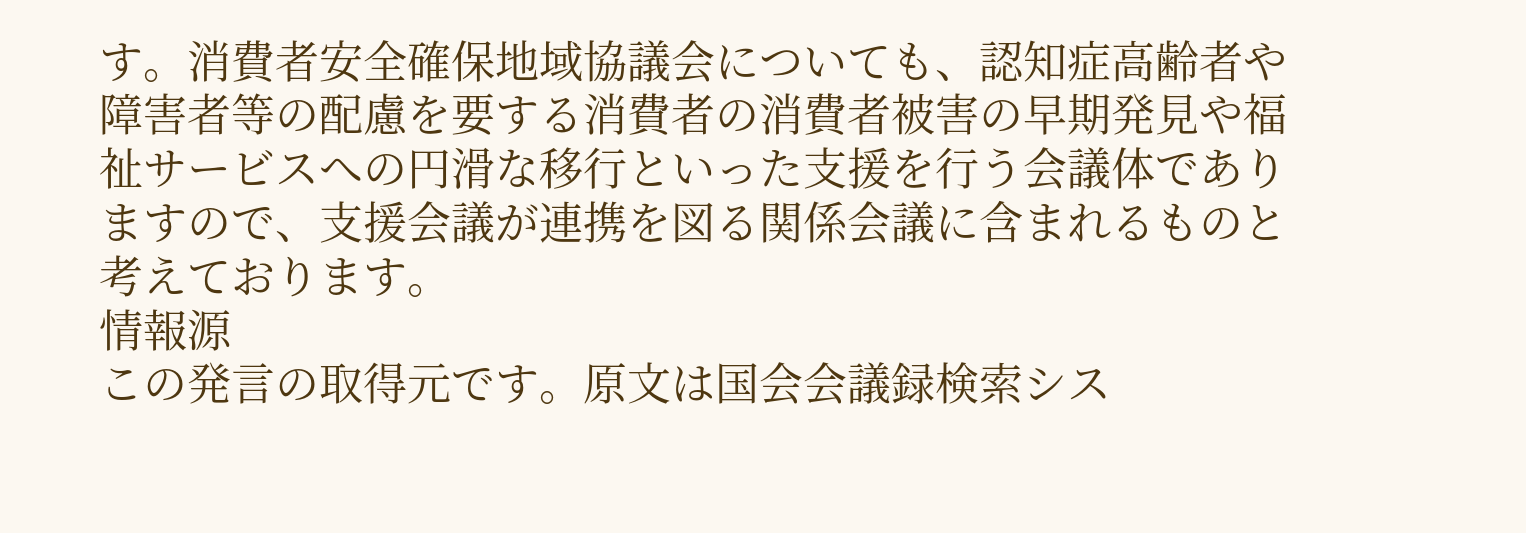す。消費者安全確保地域協議会についても、認知症高齢者や障害者等の配慮を要する消費者の消費者被害の早期発見や福祉サービスへの円滑な移行といった支援を行う会議体でありますので、支援会議が連携を図る関係会議に含まれるものと考えております。
情報源
この発言の取得元です。原文は国会会議録検索シス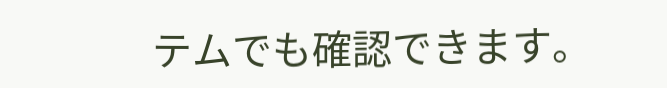テムでも確認できます。